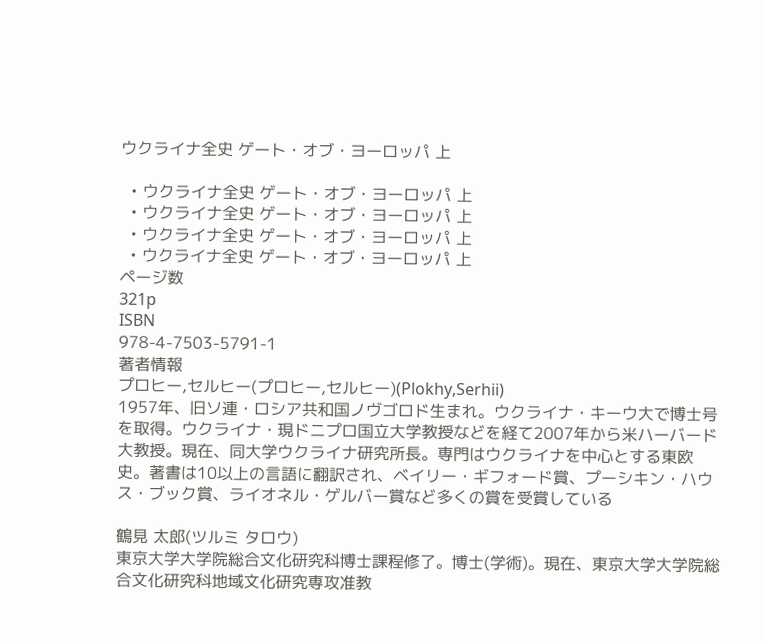ウクライナ全史 ゲート・オブ・ヨーロッパ 上

  • ウクライナ全史 ゲート・オブ・ヨーロッパ 上
  • ウクライナ全史 ゲート・オブ・ヨーロッパ 上
  • ウクライナ全史 ゲート・オブ・ヨーロッパ 上
  • ウクライナ全史 ゲート・オブ・ヨーロッパ 上
ページ数
321p
ISBN
978-4-7503-5791-1
著者情報
プロヒー,セルヒー(プロヒー,セルヒー)(Plokhy,Serhii)
1957年、旧ソ連・ロシア共和国ノヴゴロド生まれ。ウクライナ・キーウ大で博士号を取得。ウクライナ・現ドニプロ国立大学教授などを経て2007年から米ハーバード大教授。現在、同大学ウクライナ研究所長。専門はウクライナを中心とする東欧史。著書は10以上の言語に翻訳され、ベイリー・ギフォード賞、プーシキン・ハウス・ブック賞、ライオネル・ゲルバー賞など多くの賞を受賞している

鶴見 太郎(ツルミ タロウ)
東京大学大学院総合文化研究科博士課程修了。博士(学術)。現在、東京大学大学院総合文化研究科地域文化研究専攻准教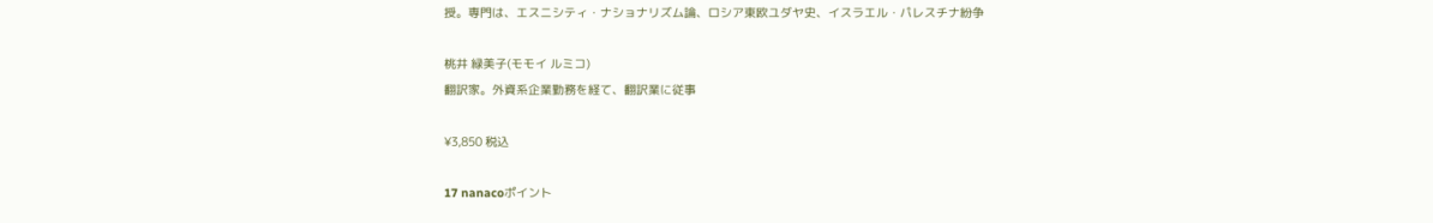授。専門は、エスニシティ・ナショナリズム論、ロシア東欧ユダヤ史、イスラエル・パレスチナ紛争

桃井 緑美子(モモイ ルミコ)
翻訳家。外資系企業勤務を経て、翻訳業に従事

¥3,850 税込

17 nanacoポイント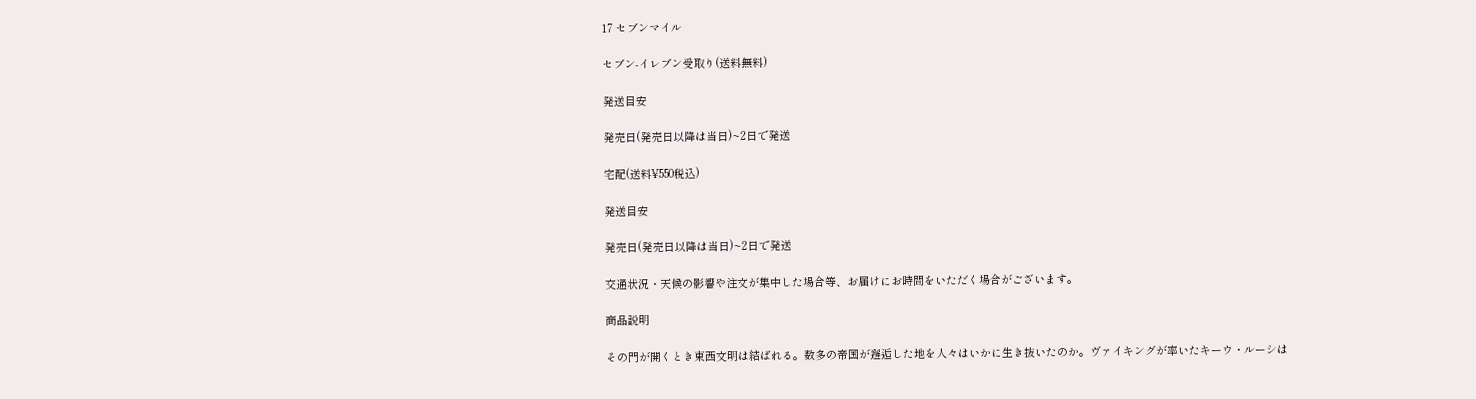17 セブンマイル

セブン-イレブン受取り(送料無料)

発送目安

発売日(発売日以降は当日)~2日で発送

宅配(送料¥550税込)

発送目安

発売日(発売日以降は当日)~2日で発送

交通状況・天候の影響や注文が集中した場合等、お届けにお時間をいただく場合がございます。

商品説明

その門が開くとき東西文明は結ばれる。数多の帝国が邂逅した地を人々はいかに生き抜いたのか。ヴァイキングが率いたキーウ・ルーシは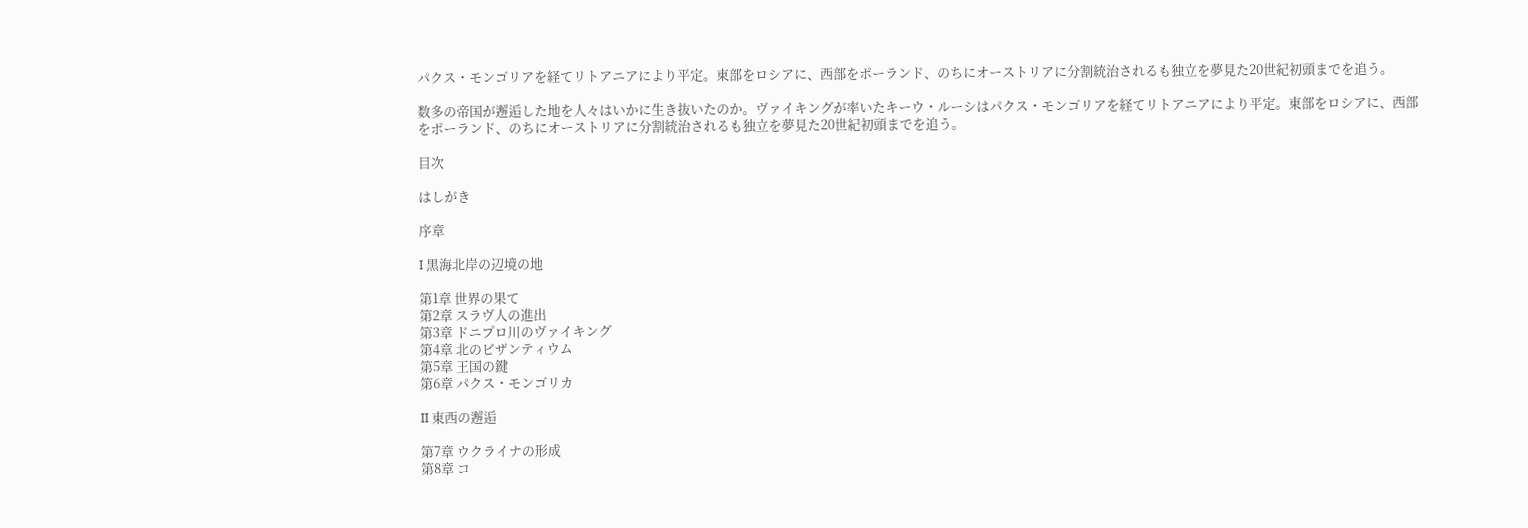パクス・モンゴリアを経てリトアニアにより平定。東部をロシアに、西部をポーランド、のちにオーストリアに分割統治されるも独立を夢見た20世紀初頭までを追う。

数多の帝国が邂逅した地を人々はいかに生き抜いたのか。ヴァイキングが率いたキーウ・ルーシはパクス・モンゴリアを経てリトアニアにより平定。東部をロシアに、西部をポーランド、のちにオーストリアに分割統治されるも独立を夢見た20世紀初頭までを追う。

目次

はしがき

序章

I 黒海北岸の辺境の地

第1章 世界の果て
第2章 スラヴ人の進出
第3章 ドニプロ川のヴァイキング
第4章 北のビザンティウム
第5章 王国の鍵
第6章 パクス・モンゴリカ

II 東西の邂逅

第7章 ウクライナの形成
第8章 コ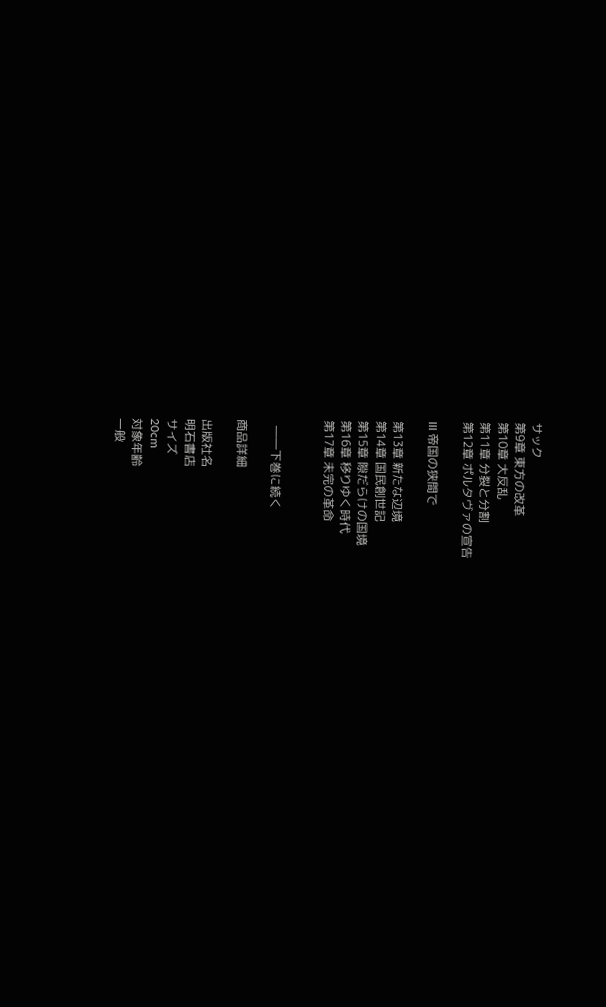サック
第9章 東方の改革
第10章 大反乱
第11章 分裂と分割
第12章 ポルタヴァの宣告

III 帝国の狭間で

第13章 新たな辺境
第14章 国民創世記
第15章 隙だらけの国境
第16章 移りゆく時代
第17章 未完の革命


  ――下巻に続く

商品詳細

出版社名
明石書店
サイズ
20cm
対象年齢
一般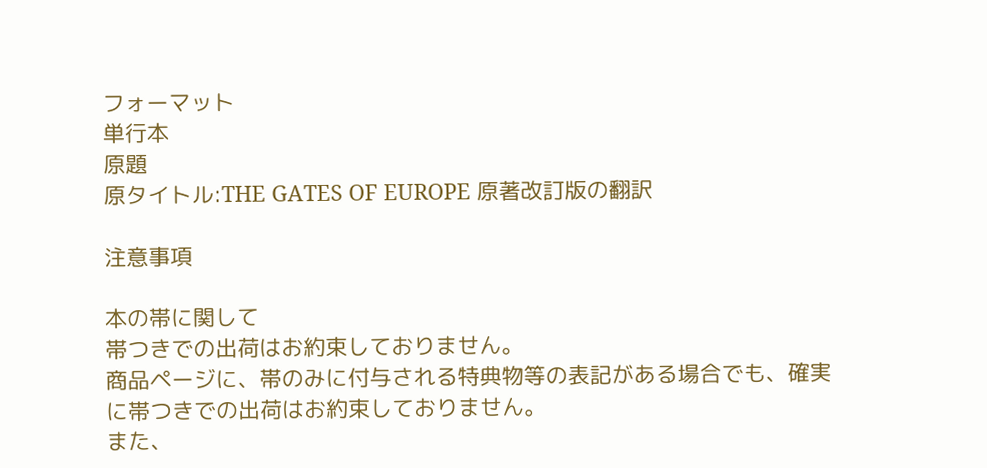フォーマット
単行本
原題
原タイトル:THE GATES OF EUROPE 原著改訂版の翻訳

注意事項

本の帯に関して
帯つきでの出荷はお約束しておりません。
商品ページに、帯のみに付与される特典物等の表記がある場合でも、確実に帯つきでの出荷はお約束しておりません。
また、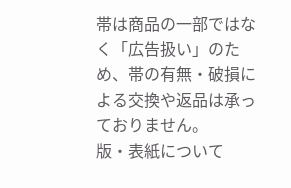帯は商品の一部ではなく「広告扱い」のため、帯の有無・破損による交換や返品は承っておりません。
版・表紙について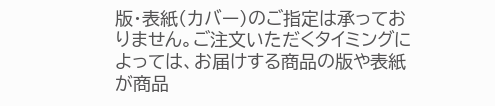版・表紙(カバー)のご指定は承っておりません。ご注文いただくタイミングによっては、お届けする商品の版や表紙が商品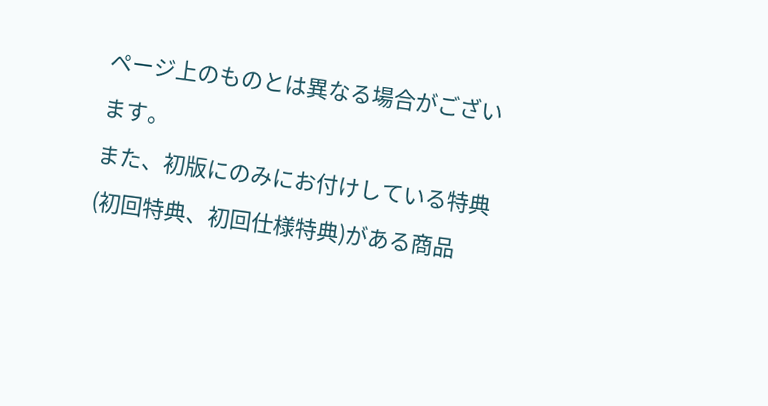ページ上のものとは異なる場合がございます。
また、初版にのみにお付けしている特典(初回特典、初回仕様特典)がある商品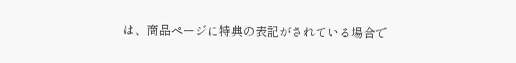は、商品ページに特典の表記がされている場合で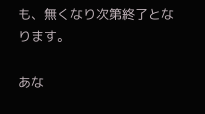も、無くなり次第終了となります。

あな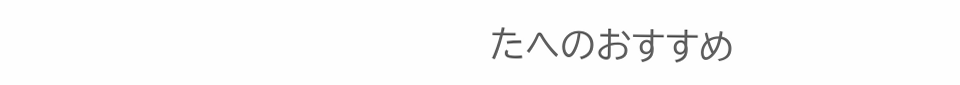たへのおすすめ